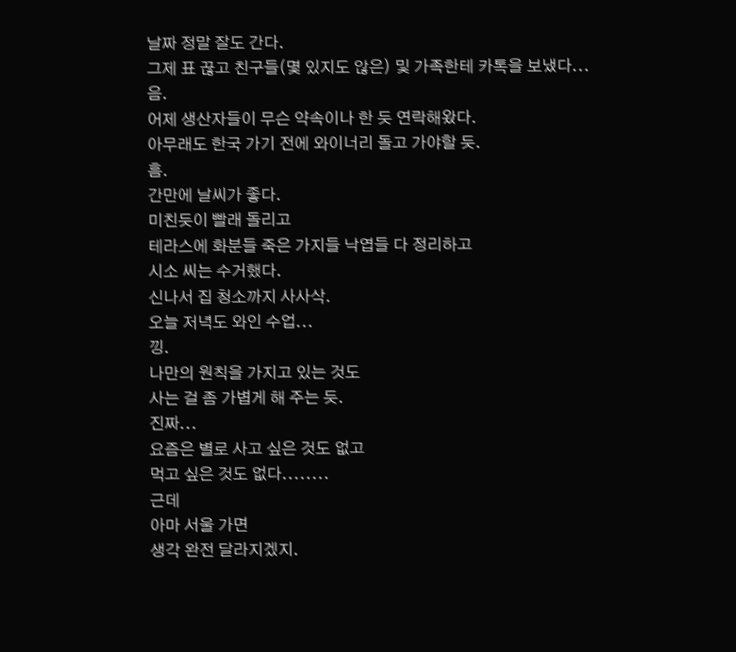날짜 정말 잘도 간다.
그제 표 끊고 친구들(몇 있지도 않은) 및 가족한테 카톡을 보냈다...
음.
어제 생산자들이 무슨 약속이나 한 듯 연락해왔다.
아무래도 한국 가기 전에 와이너리 돌고 가야할 듯.
흠.
간만에 날씨가 좋다.
미친듯이 빨래 돌리고
테라스에 화분들 죽은 가지들 낙엽들 다 정리하고
시소 씨는 수거했다.
신나서 집 청소까지 사사삭.
오늘 저녁도 와인 수업...
낑.
나만의 원칙을 가지고 있는 것도
사는 걸 좀 가볍게 해 주는 듯.
진짜...
요즘은 별로 사고 싶은 것도 없고
먹고 싶은 것도 없다........
근데
아마 서울 가면
생각 완전 달라지겠지.